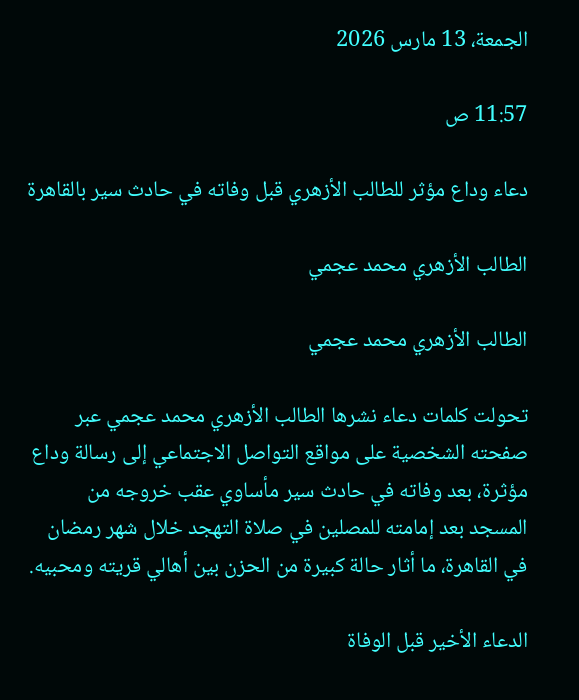الجمعة، 13 مارس 2026

11:57 ص

دعاء وداع مؤثر للطالب الأزهري قبل وفاته في حادث سير بالقاهرة

الطالب الأزهري محمد عجمي

الطالب الأزهري محمد عجمي

تحولت كلمات دعاء نشرها الطالب الأزهري محمد عجمي عبر صفحته الشخصية على مواقع التواصل الاجتماعي إلى رسالة وداع مؤثرة، بعد وفاته في حادث سير مأساوي عقب خروجه من المسجد بعد إمامته للمصلين في صلاة التهجد خلال شهر رمضان في القاهرة، ما أثار حالة كبيرة من الحزن بين أهالي قريته ومحبيه.

الدعاء الأخير قبل الوفاة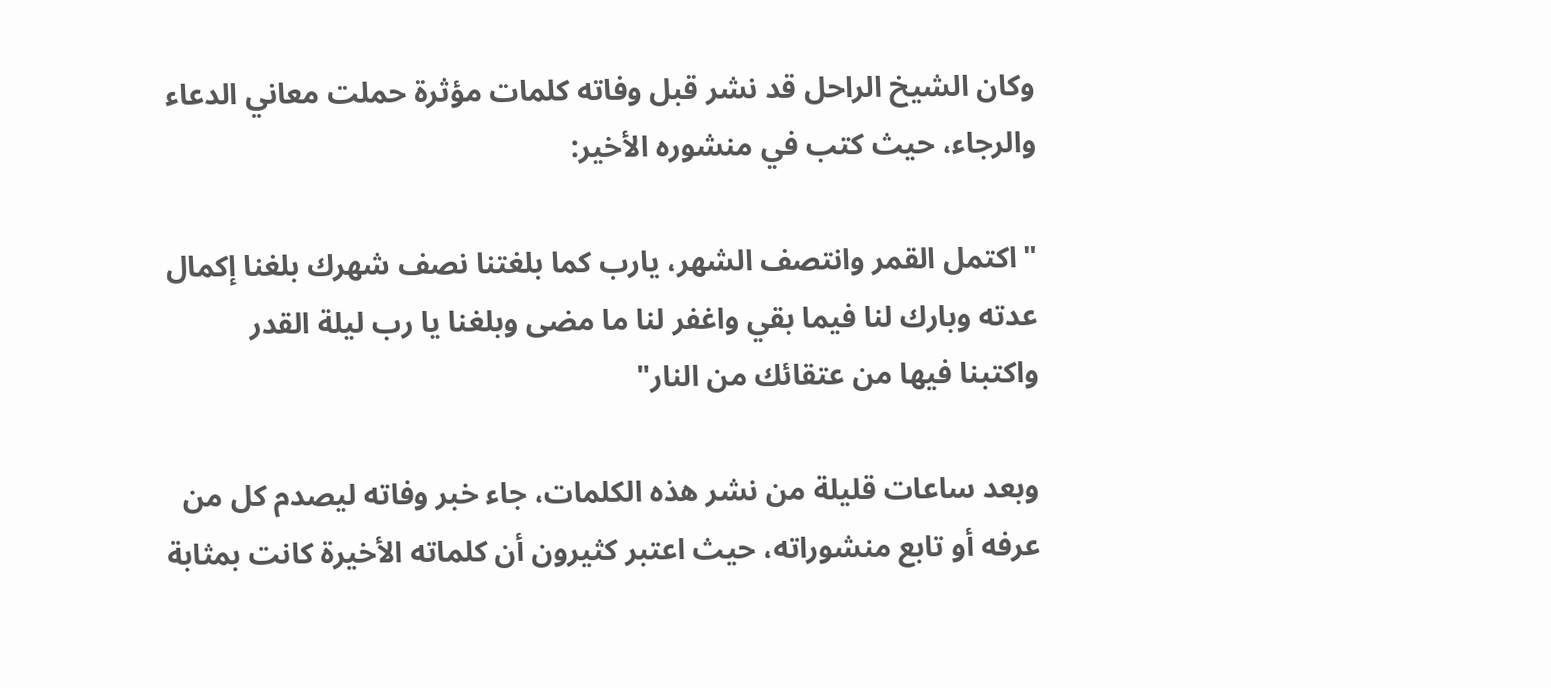وكان الشيخ الراحل قد نشر قبل وفاته كلمات مؤثرة حملت معاني الدعاء والرجاء، حيث كتب في منشوره الأخير:

"اكتمل القمر وانتصف الشهر، يارب كما بلغتنا نصف شهرك بلغنا إكمال عدته وبارك لنا فيما بقي واغفر لنا ما مضى وبلغنا يا رب ليلة القدر واكتبنا فيها من عتقائك من النار"

وبعد ساعات قليلة من نشر هذه الكلمات، جاء خبر وفاته ليصدم كل من عرفه أو تابع منشوراته، حيث اعتبر كثيرون أن كلماته الأخيرة كانت بمثابة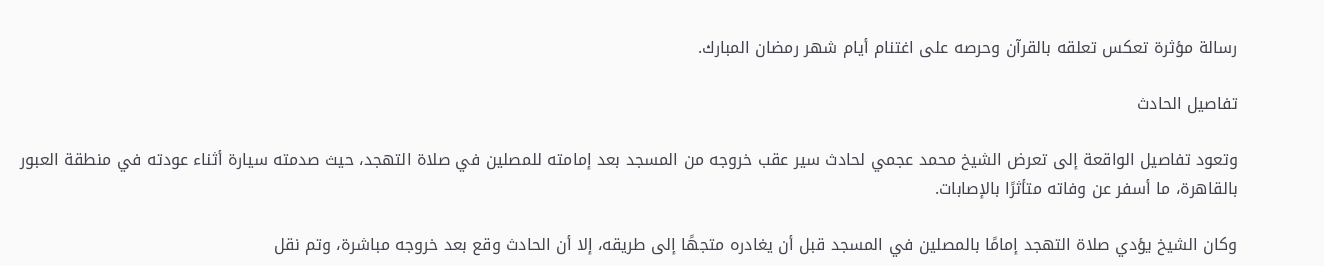رسالة مؤثرة تعكس تعلقه بالقرآن وحرصه على اغتنام أيام شهر رمضان المبارك.

تفاصيل الحادث

وتعود تفاصيل الواقعة إلى تعرض الشيخ محمد عجمي لحادث سير عقب خروجه من المسجد بعد إمامته للمصلين في صلاة التهجد، حيث صدمته سيارة أثناء عودته في منطقة العبور بالقاهرة، ما أسفر عن وفاته متأثرًا بالإصابات.

وكان الشيخ يؤدي صلاة التهجد إمامًا بالمصلين في المسجد قبل أن يغادره متجهًا إلى طريقه، إلا أن الحادث وقع بعد خروجه مباشرة، وتم نقل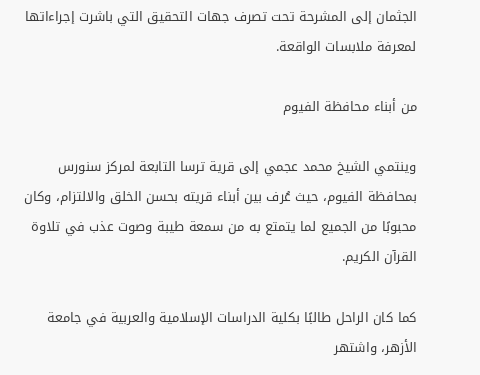الجثمان إلى المشرحة تحت تصرف جهات التحقيق التي باشرت إجراءاتها لمعرفة ملابسات الواقعة.

من أبناء محافظة الفيوم

وينتمي الشيخ محمد عجمي إلى قرية ترسا التابعة لمركز سنورس بمحافظة الفيوم، حيث عُرف بين أبناء قريته بحسن الخلق والالتزام، وكان محبوبًا من الجميع لما يتمتع به من سمعة طيبة وصوت عذب في تلاوة القرآن الكريم.

كما كان الراحل طالبًا بكلية الدراسات الإسلامية والعربية في جامعة الأزهر، واشتهر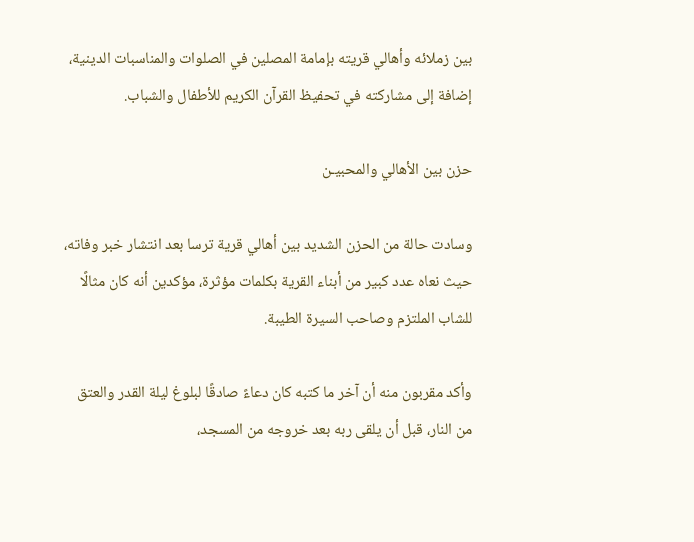بين زملائه وأهالي قريته بإمامة المصلين في الصلوات والمناسبات الدينية، إضافة إلى مشاركته في تحفيظ القرآن الكريم للأطفال والشباب.

حزن بين الأهالي والمحبيـن

وسادت حالة من الحزن الشديد بين أهالي قرية ترسا بعد انتشار خبر وفاته، حيث نعاه عدد كبير من أبناء القرية بكلمات مؤثرة، مؤكدين أنه كان مثالًا للشاب الملتزم وصاحب السيرة الطيبة.

وأكد مقربون منه أن آخر ما كتبه كان دعاءً صادقًا لبلوغ ليلة القدر والعتق من النار، قبل أن يلقى ربه بعد خروجه من المسجد،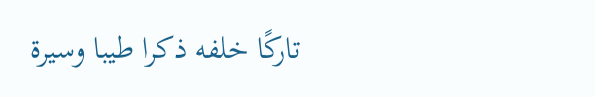تاركًا خلفه ذكرا طيبا وسيرة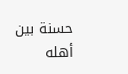حسنة بين أهله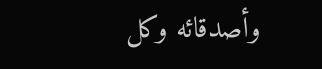وأصدقائه وكل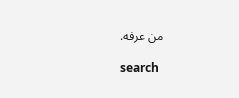من عرفه.

search